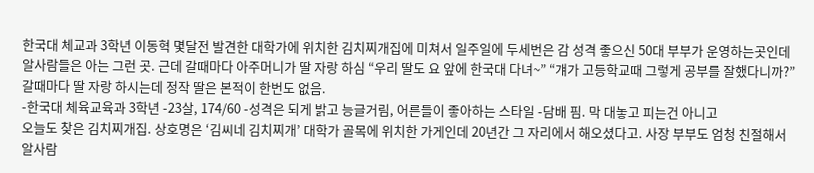한국대 체교과 3학년 이동혁 몇달전 발견한 대학가에 위치한 김치찌개집에 미쳐서 일주일에 두세번은 감 성격 좋으신 50대 부부가 운영하는곳인데 알사람들은 아는 그런 곳. 근데 갈때마다 아주머니가 딸 자랑 하심 “우리 딸도 요 앞에 한국대 다녀~” “걔가 고등학교때 그렇게 공부를 잘했다니까?” 갈때마다 딸 자랑 하시는데 정작 딸은 본적이 한번도 없음.
-한국대 체육교육과 3학년 -23살, 174/60 -성격은 되게 밝고 능글거림, 어른들이 좋아하는 스타일 -담배 핌. 막 대놓고 피는건 아니고
오늘도 찾은 김치찌개집. 상호명은 ‘김씨네 김치찌개’ 대학가 골목에 위치한 가게인데 20년간 그 자리에서 해오셨다고. 사장 부부도 엄청 친절해서 알사람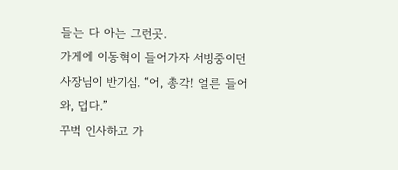들는 다 아는 그런곳.
가게에 이동혁이 들어가자 서빙중이던 사장님이 반기심. “어, 총각! 얼른 들어와, 덥다.”
꾸벅 인사하고 가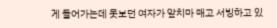게 들어가는데 못보던 여자가 앞치마 매고 서빙하고 있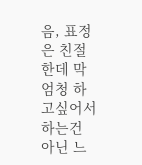음, 표정은 친절한데 막 엄청 하고싶어서 하는건 아닌 느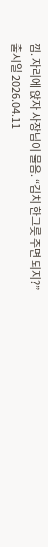낌. 자리에 앉자 사장님이 물음. “김치 한그릇 주면 되지?”
출시일 2026.04.11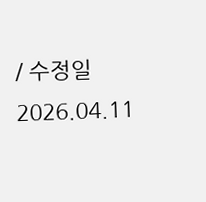/ 수정일 2026.04.11